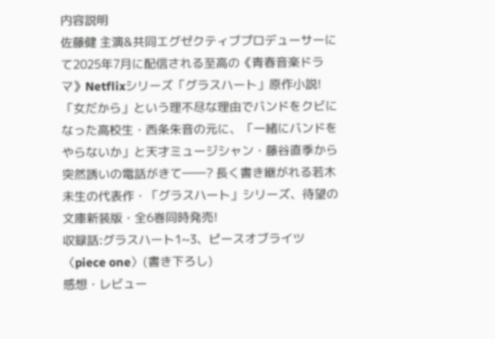内容説明
佐藤健 主演&共同エグゼクティブプロデューサーにて2025年7月に配信される至高の《青春音楽ドラマ》Netflixシリーズ「グラスハート」原作小説! 「女だから」という理不尽な理由でバンドをクビになった高校生・西条朱音の元に、「一緒にバンドをやらないか」と天才ミュージシャン・藤谷直季から突然誘いの電話がきて――? 長く書き継がれる若木未生の代表作・「グラスハート」シリーズ、待望の文庫新装版・全6巻同時発売!
収録話:グラスハート1~3、ピースオブライツ〈piece one〉(書き下ろし)
感想・レビュー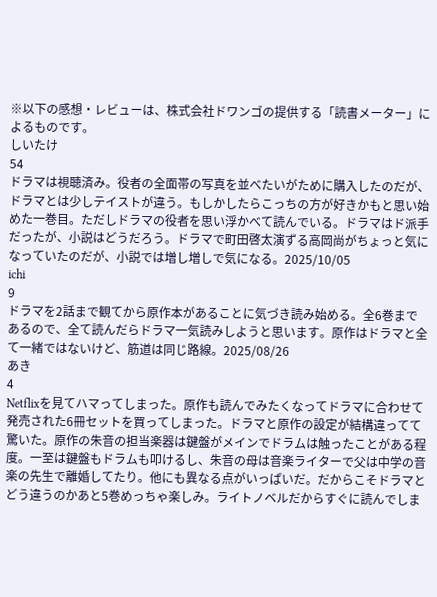※以下の感想・レビューは、株式会社ドワンゴの提供する「読書メーター」によるものです。
しいたけ
54
ドラマは視聴済み。役者の全面帯の写真を並べたいがために購入したのだが、ドラマとは少しテイストが違う。もしかしたらこっちの方が好きかもと思い始めた一巻目。ただしドラマの役者を思い浮かべて読んでいる。ドラマはド派手だったが、小説はどうだろう。ドラマで町田啓太演ずる高岡尚がちょっと気になっていたのだが、小説では増し増しで気になる。2025/10/05
ichi
9
ドラマを2話まで観てから原作本があることに気づき読み始める。全6巻まであるので、全て読んだらドラマ一気読みしようと思います。原作はドラマと全て一緒ではないけど、筋道は同じ路線。2025/08/26
あき
4
Netflixを見てハマってしまった。原作も読んでみたくなってドラマに合わせて発売された6冊セットを買ってしまった。ドラマと原作の設定が結構違ってて驚いた。原作の朱音の担当楽器は鍵盤がメインでドラムは触ったことがある程度。一至は鍵盤もドラムも叩けるし、朱音の母は音楽ライターで父は中学の音楽の先生で離婚してたり。他にも異なる点がいっぱいだ。だからこそドラマとどう違うのかあと5巻めっちゃ楽しみ。ライトノベルだからすぐに読んでしま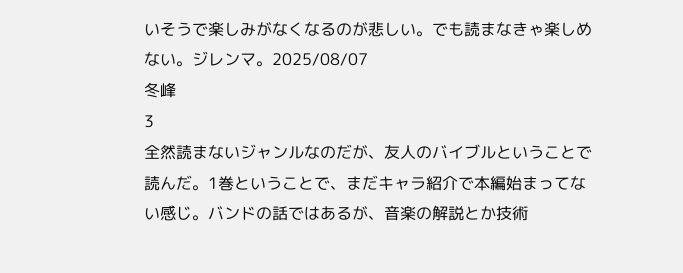いそうで楽しみがなくなるのが悲しい。でも読まなきゃ楽しめない。ジレンマ。2025/08/07
冬峰
3
全然読まないジャンルなのだが、友人のバイブルということで読んだ。1巻ということで、まだキャラ紹介で本編始まってない感じ。バンドの話ではあるが、音楽の解説とか技術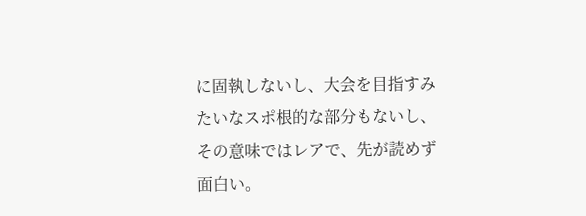に固執しないし、大会を目指すみたいなスポ根的な部分もないし、その意味ではレアで、先が読めず面白い。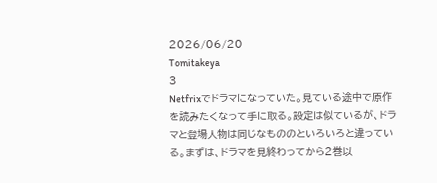2026/06/20
Tomitakeya
3
Netfrixでドラマになっていた。見ている途中で原作を読みたくなって手に取る。設定は似ているが、ドラマと登場人物は同じなもののといろいろと違っている。まずは、ドラマを見終わってから2巻以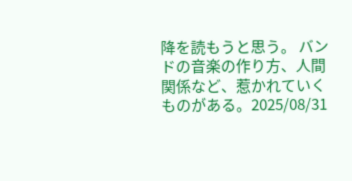降を読もうと思う。 バンドの音楽の作り方、人間関係など、惹かれていくものがある。2025/08/31